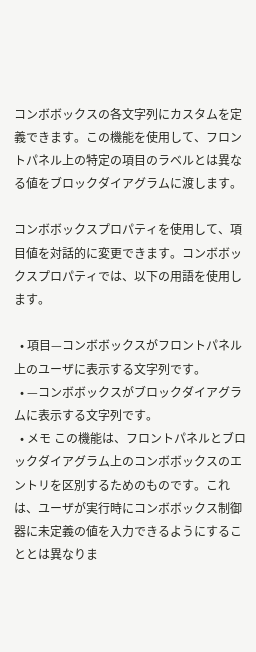コンボボックスの各文字列にカスタムを定義できます。この機能を使用して、フロントパネル上の特定の項目のラベルとは異なる値をブロックダイアグラムに渡します。

コンボボックスプロパティを使用して、項目値を対話的に変更できます。コンボボックスプロパティでは、以下の用語を使用します。

  • 項目—コンボボックスがフロントパネル上のユーザに表示する文字列です。
  • —コンボボックスがブロックダイアグラムに表示する文字列です。
  • メモ この機能は、フロントパネルとブロックダイアグラム上のコンボボックスのエントリを区別するためのものです。これは、ユーザが実行時にコンボボックス制御器に未定義の値を入力できるようにすることとは異なりま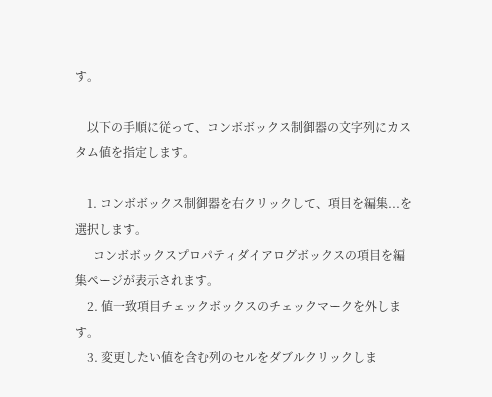す。

    以下の手順に従って、コンボボックス制御器の文字列にカスタム値を指定します。

    1. コンボボックス制御器を右クリックして、項目を編集...を選択します。
      コンボボックスプロパティダイアログボックスの項目を編集ページが表示されます。
    2. 値一致項目チェックボックスのチェックマークを外します。
    3. 変更したい値を含む列のセルをダブルクリックしま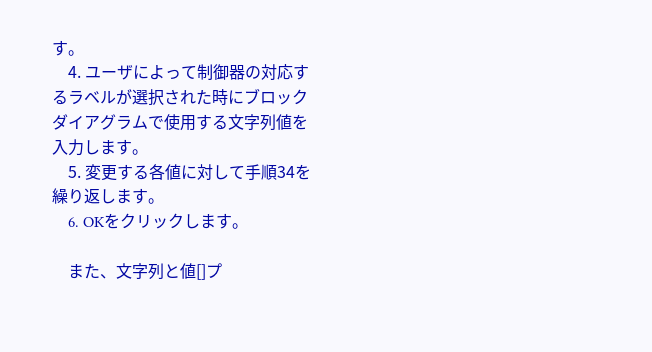す。
    4. ユーザによって制御器の対応するラベルが選択された時にブロックダイアグラムで使用する文字列値を入力します。
    5. 変更する各値に対して手順34を繰り返します。
    6. OKをクリックします。

    また、文字列と値[]プ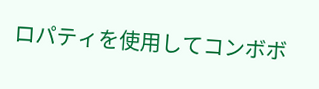ロパティを使用してコンボボ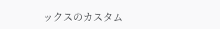ックスのカスタム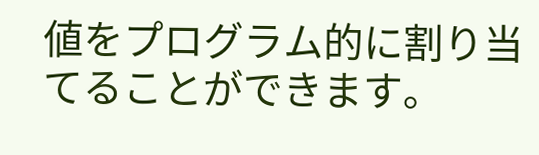値をプログラム的に割り当てることができます。